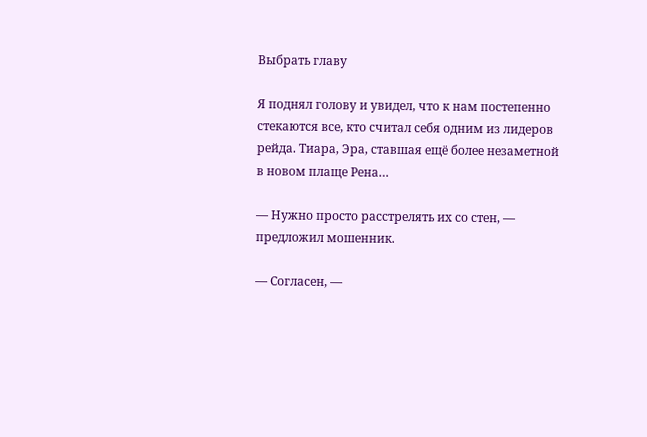Выбрать главу

Я поднял голову и увидел, что к нам постепенно стекаются все, кто считал себя одним из лидеров рейда. Тиара, Эра, ставшая ещё более незаметной в новом плаще Рена…

— Нужно просто расстрелять их со стен, — предложил мошенник.

— Согласен, —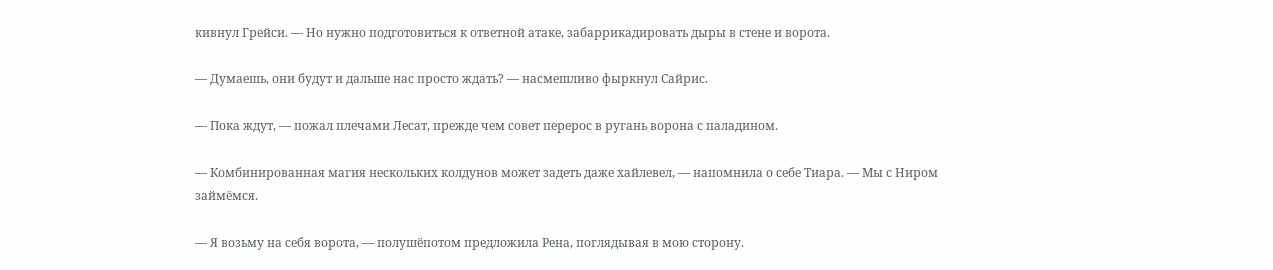кивнул Грейси. — Но нужно подготовиться к ответной атаке, забаррикадировать дыры в стене и ворота.

— Думаешь, они будут и дальше нас просто ждать? — насмешливо фыркнул Сайрис.

— Пока ждут, — пожал плечами Лесат, прежде чем совет перерос в ругань ворона с паладином.

— Комбинированная магия нескольких колдунов может задеть даже хайлевел, — напомнила о себе Тиара. — Мы с Ниром займёмся.

— Я возьму на себя ворота, — полушёпотом предложила Рена, поглядывая в мою сторону.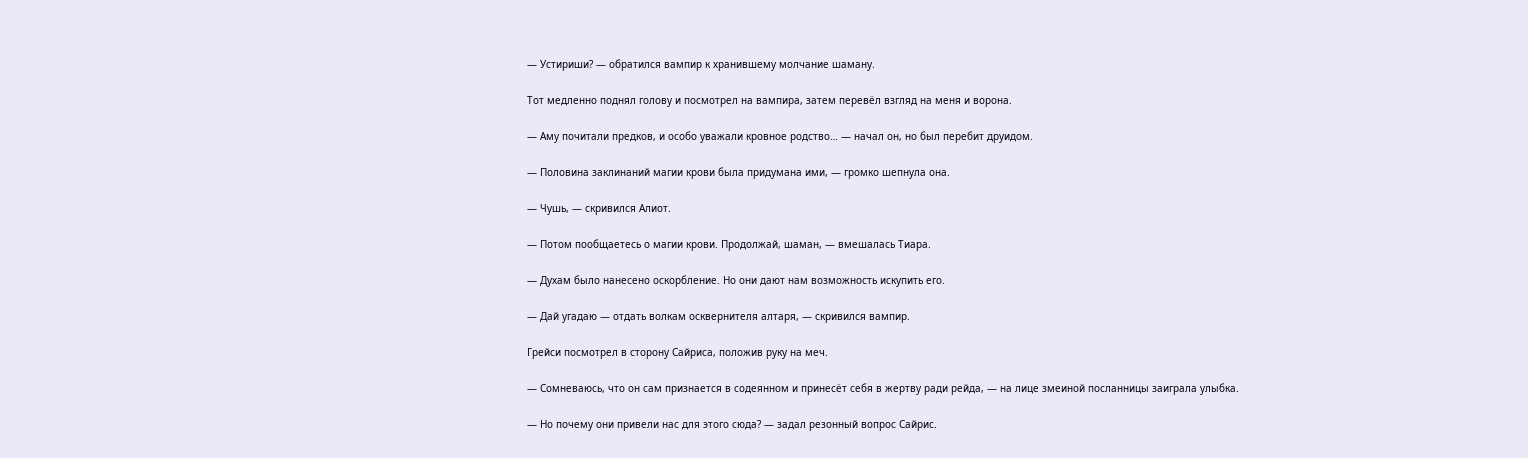— Устириши? — обратился вампир к хранившему молчание шаману.

Тот медленно поднял голову и посмотрел на вампира, затем перевёл взгляд на меня и ворона.

— Аму почитали предков, и особо уважали кровное родство… — начал он, но был перебит друидом.

— Половина заклинаний магии крови была придумана ими, — громко шепнула она.

— Чушь, — скривился Алиот.

— Потом пообщаетесь о магии крови. Продолжай, шаман, — вмешалась Тиара.

— Духам было нанесено оскорбление. Но они дают нам возможность искупить его.

— Дай угадаю — отдать волкам осквернителя алтаря, — скривился вампир.

Грейси посмотрел в сторону Сайриса, положив руку на меч.

— Сомневаюсь, что он сам признается в содеянном и принесёт себя в жертву ради рейда, — на лице змеиной посланницы заиграла улыбка.

— Но почему они привели нас для этого сюда? — задал резонный вопрос Сайрис.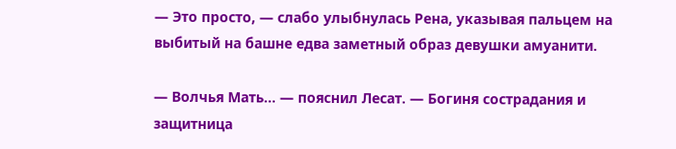— Это просто, — слабо улыбнулась Рена, указывая пальцем на выбитый на башне едва заметный образ девушки амуанити.

— Волчья Мать… — пояснил Лесат. — Богиня сострадания и защитница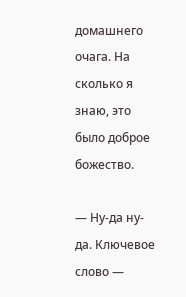домашнего очага. На сколько я знаю, это было доброе божество.

— Ну-да ну-да. Ключевое слово —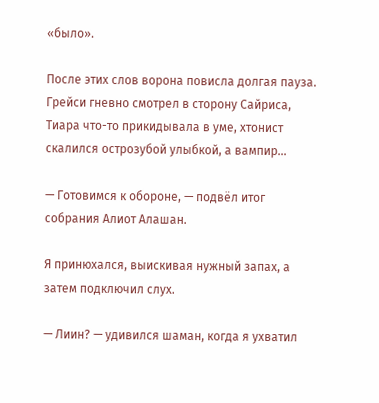«было».

После этих слов ворона повисла долгая пауза. Грейси гневно смотрел в сторону Сайриса, Тиара что-то прикидывала в уме, хтонист скалился острозубой улыбкой, а вампир…

— Готовимся к обороне, — подвёл итог собрания Алиот Алашан.

Я принюхался, выискивая нужный запах, а затем подключил слух.

— Лиин? — удивился шаман, когда я ухватил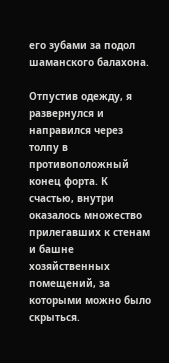его зубами за подол шаманского балахона.

Отпустив одежду, я развернулся и направился через толпу в противоположный конец форта. К счастью, внутри оказалось множество прилегавших к стенам и башне хозяйственных помещений, за которыми можно было скрыться.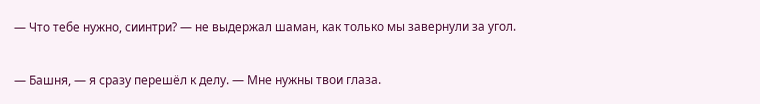— Что тебе нужно, сиинтри? — не выдержал шаман, как только мы завернули за угол.

— Башня, — я сразу перешёл к делу. — Мне нужны твои глаза.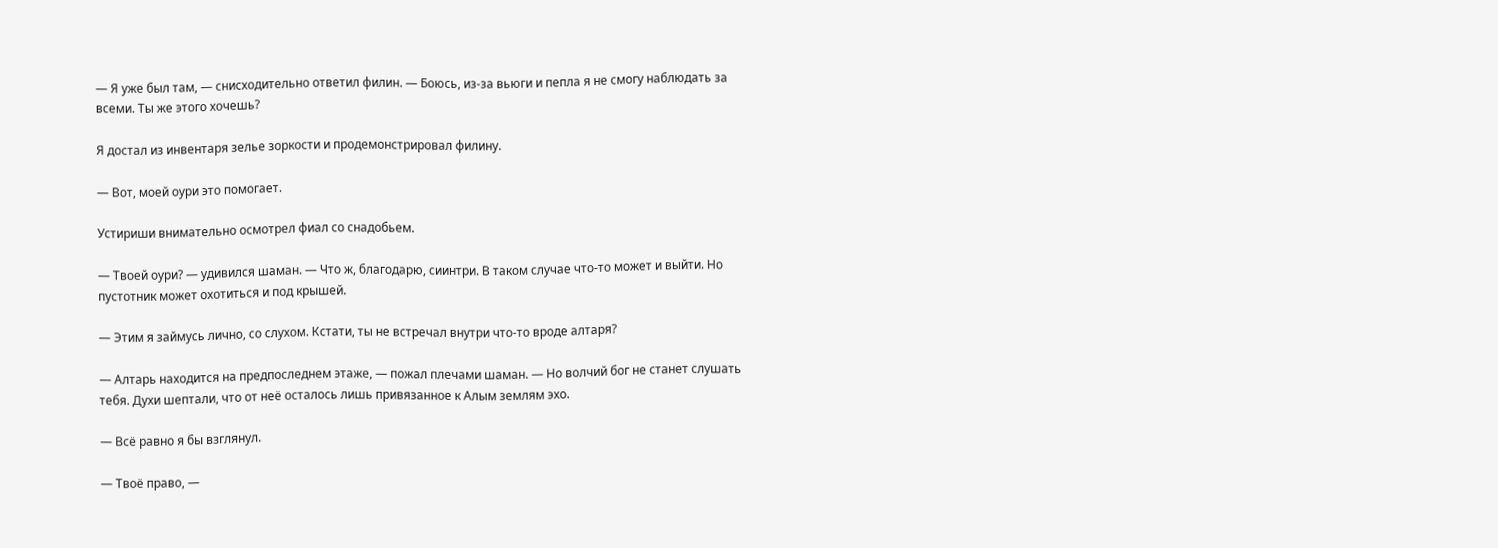— Я уже был там, — снисходительно ответил филин. — Боюсь, из-за вьюги и пепла я не смогу наблюдать за всеми. Ты же этого хочешь?

Я достал из инвентаря зелье зоркости и продемонстрировал филину.

— Вот, моей оури это помогает.

Устириши внимательно осмотрел фиал со снадобьем.

— Твоей оури? — удивился шаман. — Что ж, благодарю, сиинтри. В таком случае что-то может и выйти. Но пустотник может охотиться и под крышей.

— Этим я займусь лично, со слухом. Кстати, ты не встречал внутри что-то вроде алтаря?

— Алтарь находится на предпоследнем этаже, — пожал плечами шаман. — Но волчий бог не станет слушать тебя. Духи шептали, что от неё осталось лишь привязанное к Алым землям эхо.

— Всё равно я бы взглянул.

— Твоё право, —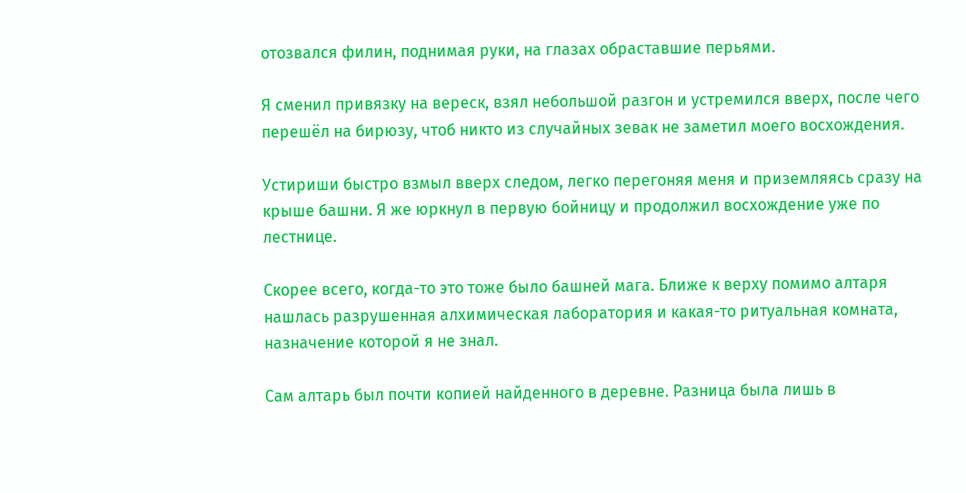отозвался филин, поднимая руки, на глазах обраставшие перьями.

Я сменил привязку на вереск, взял небольшой разгон и устремился вверх, после чего перешёл на бирюзу, чтоб никто из случайных зевак не заметил моего восхождения.

Устириши быстро взмыл вверх следом, легко перегоняя меня и приземляясь сразу на крыше башни. Я же юркнул в первую бойницу и продолжил восхождение уже по лестнице.

Скорее всего, когда-то это тоже было башней мага. Ближе к верху помимо алтаря нашлась разрушенная алхимическая лаборатория и какая-то ритуальная комната, назначение которой я не знал.

Сам алтарь был почти копией найденного в деревне. Разница была лишь в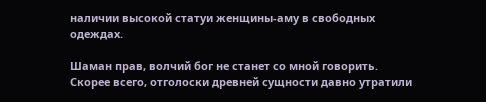наличии высокой статуи женщины-аму в свободных одеждах.

Шаман прав, волчий бог не станет со мной говорить. Скорее всего, отголоски древней сущности давно утратили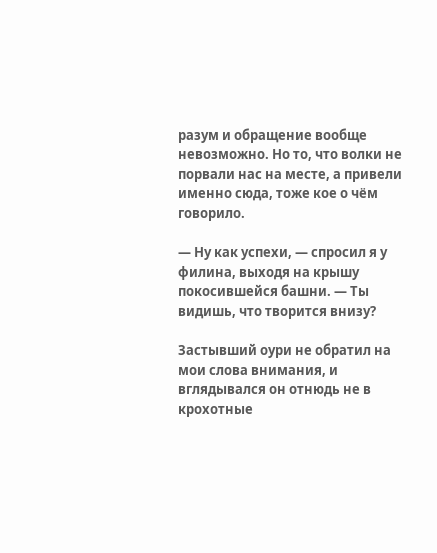разум и обращение вообще невозможно. Но то, что волки не порвали нас на месте, а привели именно сюда, тоже кое о чём говорило.

— Ну как успехи, — спросил я у филина, выходя на крышу покосившейся башни. — Ты видишь, что творится внизу?

Застывший оури не обратил на мои слова внимания, и вглядывался он отнюдь не в крохотные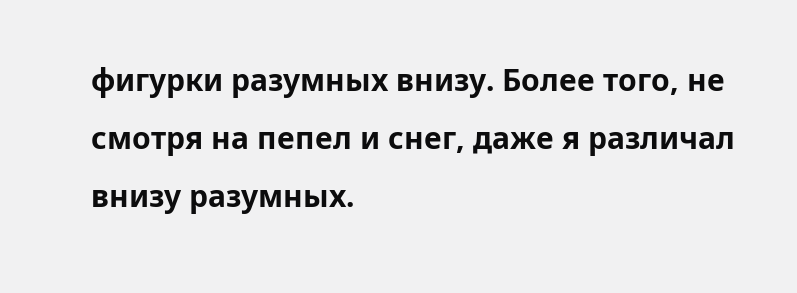фигурки разумных внизу. Более того, не смотря на пепел и снег, даже я различал внизу разумных.